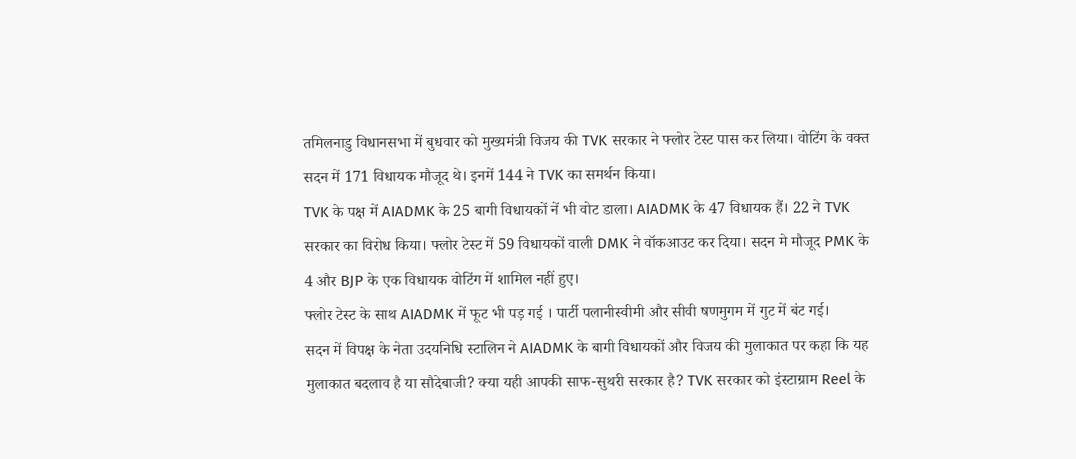तमिलनाडु विधानसभा में बुधवार को मुख्यमंत्री विजय की TVK सरकार ने फ्लोर टेस्ट पास कर लिया। वोटिंग के वक्त सदन में 171 विधायक मौजूद थे। इनमें 144 ने TVK का समर्थन किया।
TVK के पक्ष में AIADMK के 25 बागी विधायकों नें भी वोट डाला। AIADMK के 47 विधायक हैं। 22 ने TVK सरकार का विरोध किया। फ्लोर टेस्ट में 59 विधायकों वाली DMK ने वॉकआउट कर दिया। सदन मे मौजूद PMK के 4 और BJP के एक विधायक वोटिंग में शामिल नहीं हुए।
फ्लोर टेस्ट के साथ AIADMK में फूट भी पड़ गई । पार्टी पलानीस्वीमी और सीवी षणमुगम में गुट में बंट गई।
सदन में विपक्ष के नेता उदयनिधि स्टालिन ने AIADMK के बागी विधायकों और विजय की मुलाकात पर कहा कि यह मुलाकात बदलाव है या सौदेबाजी? क्या यही आपकी साफ-सुथरी सरकार है? TVK सरकार को इंस्टाग्राम Reel के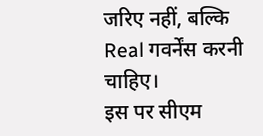जरिए नहीं, बल्कि Real गवर्नेंस करनी चाहिए।
इस पर सीएम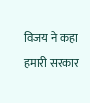विजय ने कहा हमारी सरकार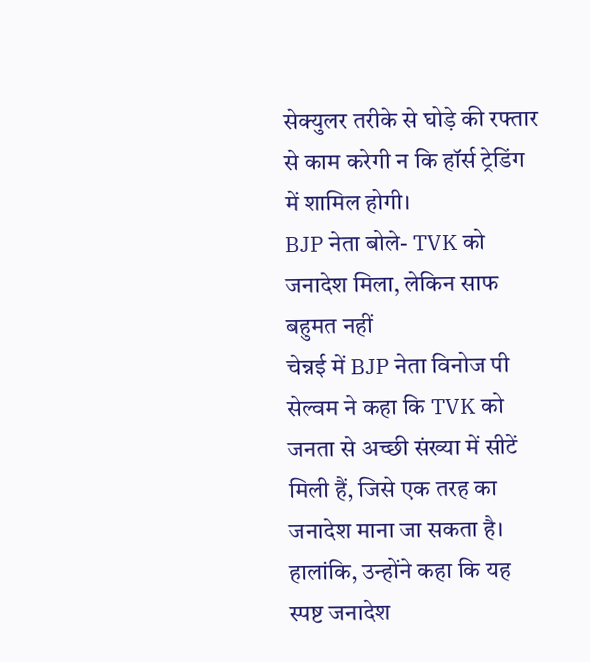सेक्युलर तरीके से घोड़े की रफ्तार से काम करेगी न कि हॉर्स ट्रेडिंग में शामिल होगी।
BJP नेता बोले- TVK को जनादेश मिला, लेकिन साफ बहुमत नहीं
चेन्नई में BJP नेता विनोज पी सेल्वम ने कहा कि TVK को जनता से अच्छी संख्या में सीटें मिली हैं, जिसे एक तरह का जनादेश माना जा सकता है।
हालांकि, उन्होंने कहा कि यह स्पष्ट जनादेश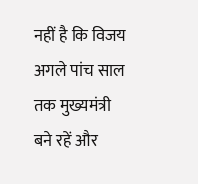नहीं है कि विजय अगले पांच साल तक मुख्यमंत्री बने रहें और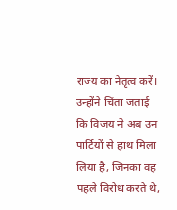राज्य का नेतृत्व करें।
उन्होंने चिंता जताई कि विजय ने अब उन पार्टियों से हाथ मिला लिया है, जिनका वह पहले विरोध करते थे,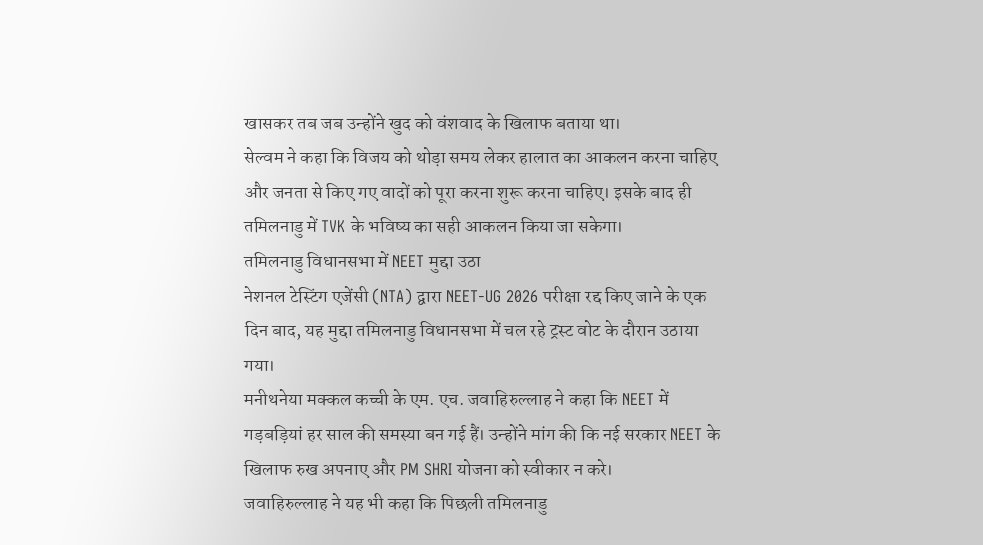खासकर तब जब उन्होंने खुद को वंशवाद के खिलाफ बताया था।
सेल्वम ने कहा कि विजय को थोड़ा समय लेकर हालात का आकलन करना चाहिए और जनता से किए गए वादों को पूरा करना शुरू करना चाहिए। इसके बाद ही तमिलनाडु में TVK के भविष्य का सही आकलन किया जा सकेगा।
तमिलनाडु विधानसभा में NEET मुद्दा उठा
नेशनल टेस्टिंग एजेंसी (NTA) द्वारा NEET-UG 2026 परीक्षा रद्द किए जाने के एक दिन बाद, यह मुद्दा तमिलनाडु विधानसभा में चल रहे ट्रस्ट वोट के दौरान उठाया गया।
मनीथनेया मक्कल कच्ची के एम. एच. जवाहिरुल्लाह ने कहा कि NEET में गड़बड़ियां हर साल की समस्या बन गई हैं। उन्होंने मांग की कि नई सरकार NEET के खिलाफ रुख अपनाए और PM SHRI योजना को स्वीकार न करे।
जवाहिरुल्लाह ने यह भी कहा कि पिछली तमिलनाडु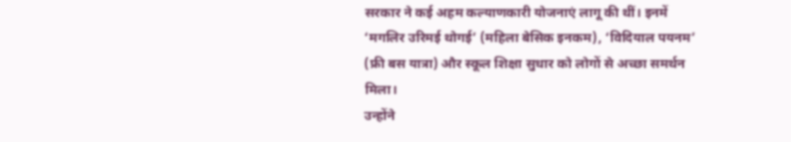सरकार ने कई अहम कल्याणकारी योजनाएं लागू की थीं। इनमें ‘मगलिर उरिमई थोगई’ (महिला बेसिक इनकम), ‘विदियाल पयनम’ (फ्री बस यात्रा) और स्कूल शिक्षा सुधार को लोगों से अच्छा समर्थन मिला।
उन्होंने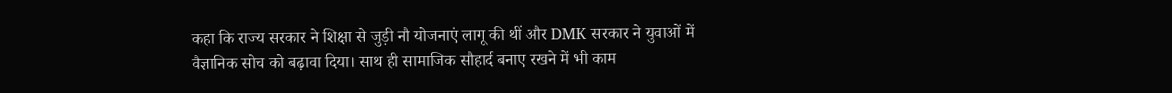कहा कि राज्य सरकार ने शिक्षा से जुड़ी नौ योजनाएं लागू की थीं और DMK सरकार ने युवाओं में वैज्ञानिक सोच को बढ़ावा दिया। साथ ही सामाजिक सौहार्द बनाए रखने में भी काम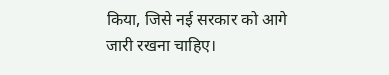किया, जिसे नई सरकार को आगे जारी रखना चाहिए।